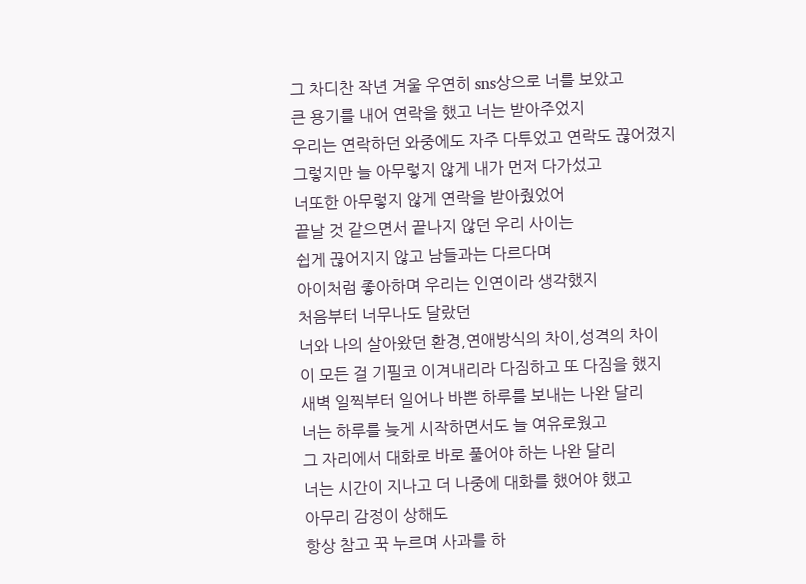그 차디찬 작년 겨울 우연히 sns상으로 너를 보았고
큰 용기를 내어 연락을 했고 너는 받아주었지
우리는 연락하던 와중에도 자주 다투었고 연락도 끊어졌지
그렇지만 늘 아무렇지 않게 내가 먼저 다가섰고
너또한 아무렇지 않게 연락을 받아줬었어
끝날 것 같으면서 끝나지 않던 우리 사이는
쉽게 끊어지지 않고 남들과는 다르다며
아이처럼 좋아하며 우리는 인연이라 생각했지
처음부터 너무나도 달랐던
너와 나의 살아왔던 환경,연애방식의 차이,성격의 차이
이 모든 걸 기필코 이겨내리라 다짐하고 또 다짐을 했지
새벽 일찍부터 일어나 바쁜 하루를 보내는 나완 달리
너는 하루를 늦게 시작하면서도 늘 여유로웠고
그 자리에서 대화로 바로 풀어야 하는 나완 달리
너는 시간이 지나고 더 나중에 대화를 했어야 했고
아무리 감정이 상해도
항상 참고 꾹 누르며 사과를 하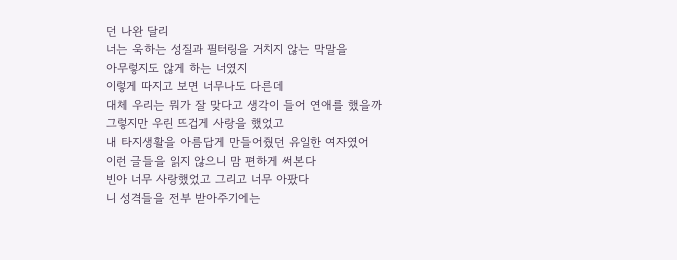던 나완 달리
너는 욱하는 성질과 필터링을 거치지 않는 막말을
아무렇지도 않게 하는 너였지
이렇게 따지고 보면 너무나도 다른데
대체 우리는 뭐가 잘 맞다고 생각이 들어 연애를 했을까
그렇지만 우린 뜨겁게 사랑을 했었고
내 타지생활을 아름답게 만들어줬던 유일한 여자였어
이런 글들을 읽지 않으니 맘 편하게 써본다
빈아 너무 사랑했었고 그리고 너무 아팠다
니 성격들을 전부 받아주기에는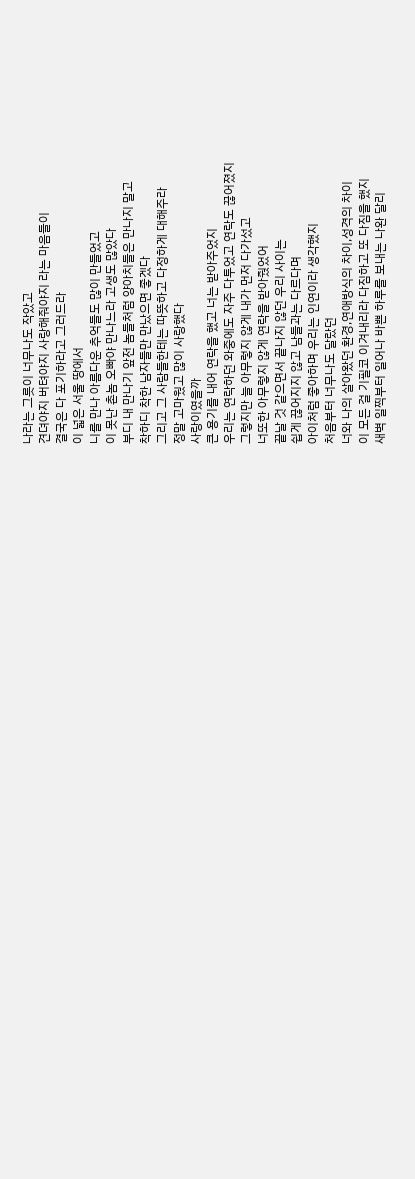나라는 그릇이 너무나도 작았고
견뎌야지 버텨야지 사랑해줘야지 라는 마음들이
결국은 다 포기하라고 그러드라
이 넓은 서울 땅에서
니를 만나 아름다운 추억들도 많이 만들었고
이 못난 촌놈 오빠야 만나느라 고생도 많았다
부디 내 만나기 앞전 놈들처럼 양아치들은 만나지 말고
착하디 착한 남자들만 만났으면 좋겠다
그리고 그 사람들한테는 따뜻하고 다정하게 대해주라
정말 고마웠고 많이 사랑했다
사랑이였을까
큰 용기를 내어 연락을 했고 너는 받아주었지
우리는 연락하던 와중에도 자주 다투었고 연락도 끊어졌지
그렇지만 늘 아무렇지 않게 내가 먼저 다가섰고
너또한 아무렇지 않게 연락을 받아줬었어
끝날 것 같으면서 끝나지 않던 우리 사이는
쉽게 끊어지지 않고 남들과는 다르다며
아이처럼 좋아하며 우리는 인연이라 생각했지
처음부터 너무나도 달랐던
너와 나의 살아왔던 환경,연애방식의 차이,성격의 차이
이 모든 걸 기필코 이겨내리라 다짐하고 또 다짐을 했지
새벽 일찍부터 일어나 바쁜 하루를 보내는 나완 달리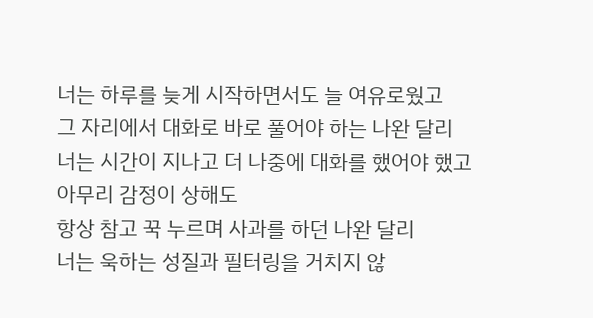너는 하루를 늦게 시작하면서도 늘 여유로웠고
그 자리에서 대화로 바로 풀어야 하는 나완 달리
너는 시간이 지나고 더 나중에 대화를 했어야 했고
아무리 감정이 상해도
항상 참고 꾹 누르며 사과를 하던 나완 달리
너는 욱하는 성질과 필터링을 거치지 않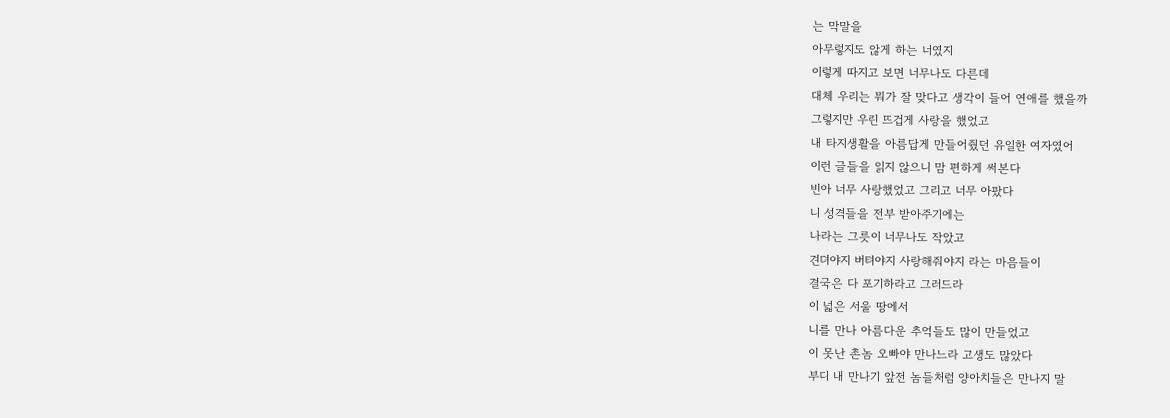는 막말을
아무렇지도 않게 하는 너였지
이렇게 따지고 보면 너무나도 다른데
대체 우리는 뭐가 잘 맞다고 생각이 들어 연애를 했을까
그렇지만 우린 뜨겁게 사랑을 했었고
내 타지생활을 아름답게 만들어줬던 유일한 여자였어
이런 글들을 읽지 않으니 맘 편하게 써본다
빈아 너무 사랑했었고 그리고 너무 아팠다
니 성격들을 전부 받아주기에는
나라는 그릇이 너무나도 작았고
견뎌야지 버텨야지 사랑해줘야지 라는 마음들이
결국은 다 포기하라고 그러드라
이 넓은 서울 땅에서
니를 만나 아름다운 추억들도 많이 만들었고
이 못난 촌놈 오빠야 만나느라 고생도 많았다
부디 내 만나기 앞전 놈들처럼 양아치들은 만나지 말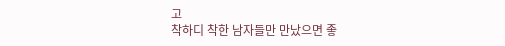고
착하디 착한 남자들만 만났으면 좋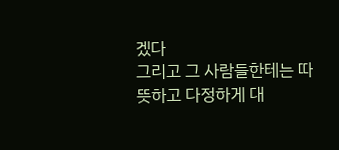겠다
그리고 그 사람들한테는 따뜻하고 다정하게 대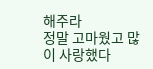해주라
정말 고마웠고 많이 사랑했다